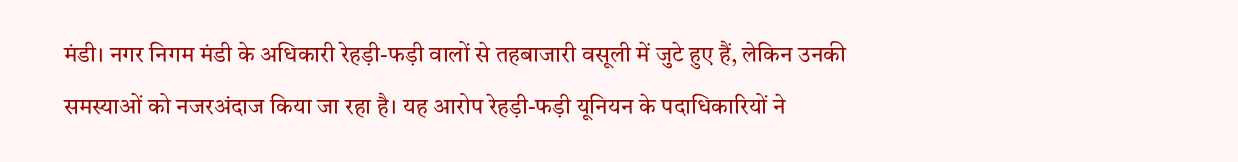मंडी। नगर निगम मंडी के अधिकारी रेहड़ी-फड़ी वालों से तहबाजारी वसूली में जुटे हुए हैं, लेकिन उनकी समस्याओं को नजरअंदाज किया जा रहा है। यह आरोप रेहड़ी-फड़ी यूनियन के पदाधिकारियों ने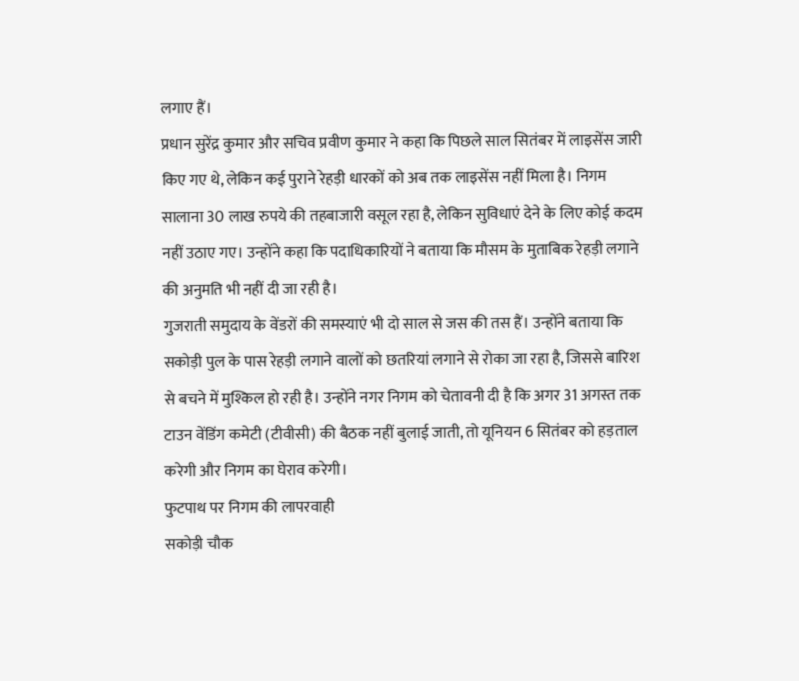लगाए हैं।
प्रधान सुरेंद्र कुमार और सचिव प्रवीण कुमार ने कहा कि पिछले साल सितंबर में लाइसेंस जारी किए गए थे, लेकिन कई पुराने रेहड़ी धारकों को अब तक लाइसेंस नहीं मिला है। निगम सालाना 30 लाख रुपये की तहबाजारी वसूल रहा है, लेकिन सुविधाएं देने के लिए कोई कदम नहीं उठाए गए। उन्होंने कहा कि पदाधिकारियों ने बताया कि मौसम के मुताबिक रेहड़ी लगाने की अनुमति भी नहीं दी जा रही है।
गुजराती समुदाय के वेंडरों की समस्याएं भी दो साल से जस की तस हैं। उन्होंने बताया कि सकोड़ी पुल के पास रेहड़ी लगाने वालों को छतरियां लगाने से रोका जा रहा है, जिससे बारिश से बचने में मुश्किल हो रही है। उन्होंने नगर निगम को चेतावनी दी है कि अगर 31 अगस्त तक टाउन वेंडिंग कमेटी (टीवीसी) की बैठक नहीं बुलाई जाती, तो यूनियन 6 सितंबर को हड़ताल करेगी और निगम का घेराव करेगी।
फुटपाथ पर निगम की लापरवाही
सकोड़ी चौक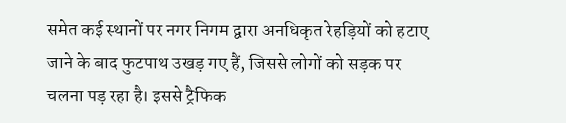समेत कई स्थानों पर नगर निगम द्वारा अनधिकृत रेहड़ियों को हटाए जाने के बाद फुटपाथ उखड़ गए हैं, जिससे लोगों को सड़क पर चलना पड़ रहा है। इससे ट्रैफिक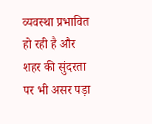व्यवस्था प्रभावित हो रही है और शहर की सुंदरता पर भी असर पड़ा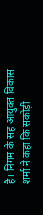है। निगम के सह आयुक्त विकास शर्मा ने कहा कि सकोड़ी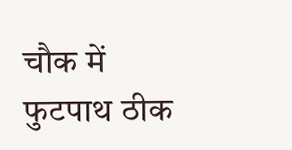चौक में फुटपाथ ठीक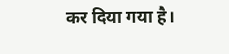कर दिया गया है।